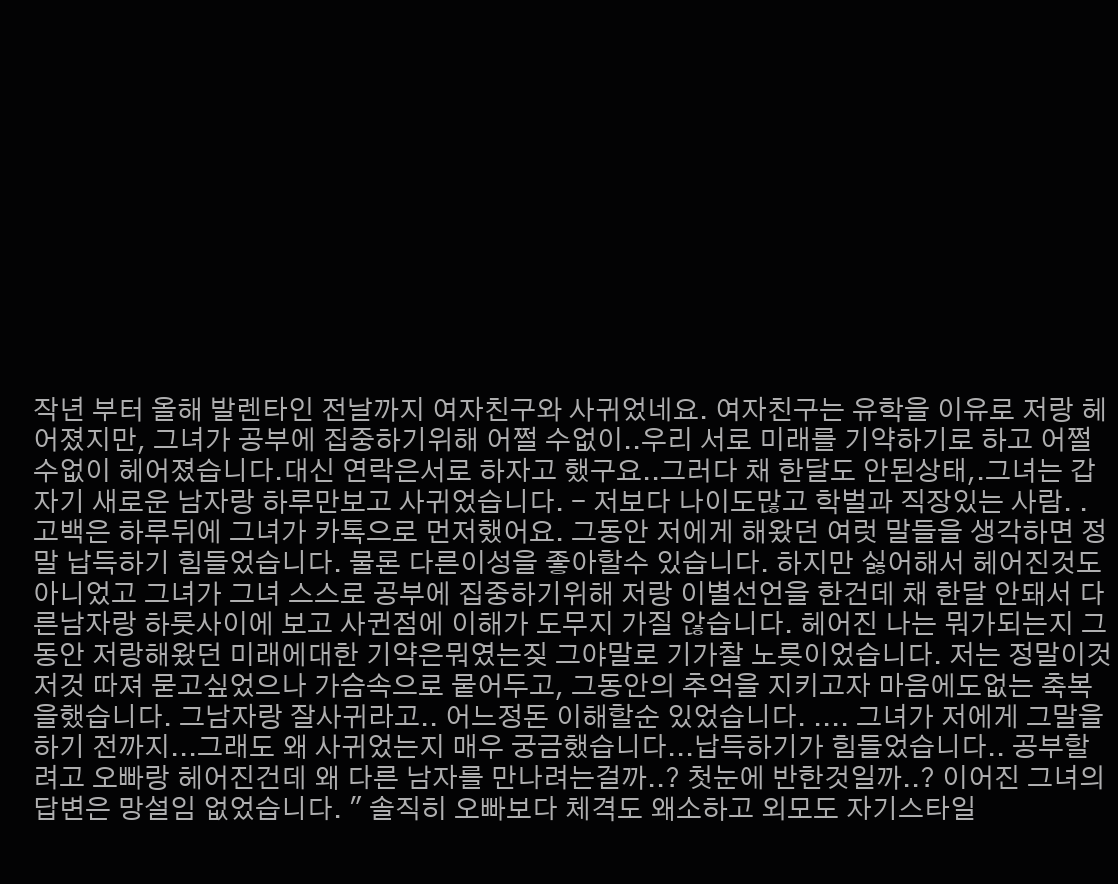작년 부터 올해 발렌타인 전날까지 여자친구와 사귀었네요. 여자친구는 유학을 이유로 저랑 헤어졌지만, 그녀가 공부에 집중하기위해 어쩔 수없이..우리 서로 미래를 기약하기로 하고 어쩔수없이 헤어졌습니다.대신 연락은서로 하자고 했구요..그러다 채 한달도 안된상태,.그녀는 갑자기 새로운 남자랑 하루만보고 사귀었습니다. - 저보다 나이도많고 학벌과 직장있는 사람. . 고백은 하루뒤에 그녀가 카톡으로 먼저했어요. 그동안 저에게 해왔던 여럿 말들을 생각하면 정말 납득하기 힘들었습니다. 물론 다른이성을 좋아할수 있습니다. 하지만 싫어해서 헤어진것도 아니었고 그녀가 그녀 스스로 공부에 집중하기위해 저랑 이별선언을 한건데 채 한달 안돼서 다른남자랑 하룻사이에 보고 사귄점에 이해가 도무지 가질 않습니다. 헤어진 나는 뭐가되는지 그동안 저랑해왔던 미래에대한 기약은뭐였는짖 그야말로 기가찰 노릇이었습니다. 저는 정말이것저것 따져 묻고싶었으나 가슴속으로 뭍어두고, 그동안의 추억을 지키고자 마음에도없는 축복을했습니다. 그남자랑 잘사귀라고.. 어느정돈 이해할순 있었습니다. .... 그녀가 저에게 그말을 하기 전까지...그래도 왜 사귀었는지 매우 궁금했습니다...납득하기가 힘들었습니다.. 공부할려고 오빠랑 헤어진건데 왜 다른 남자를 만나려는걸까..? 첫눈에 반한것일까..? 이어진 그녀의 답변은 망설임 없었습니다. " 솔직히 오빠보다 체격도 왜소하고 외모도 자기스타일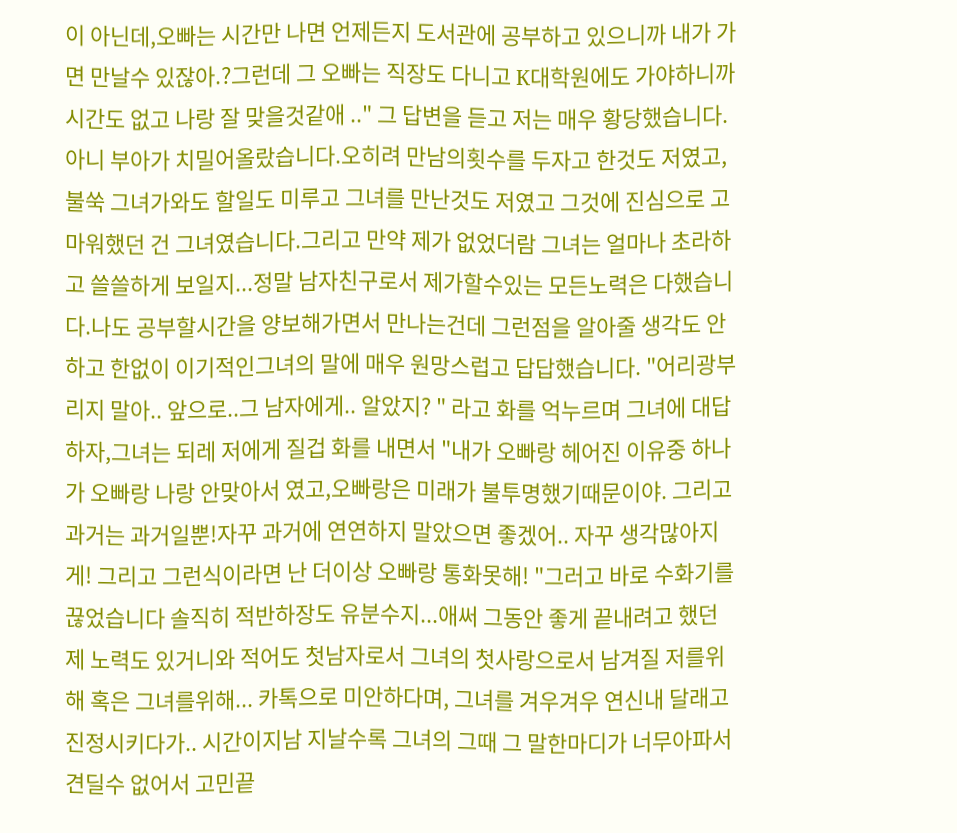이 아닌데,오빠는 시간만 나면 언제든지 도서관에 공부하고 있으니까 내가 가면 만날수 있잖아.?그런데 그 오빠는 직장도 다니고 K대학원에도 가야하니까 시간도 없고 나랑 잘 맞을것같애 .." 그 답변을 듣고 저는 매우 황당했습니다. 아니 부아가 치밀어올랐습니다.오히려 만남의횟수를 두자고 한것도 저였고,불쑥 그녀가와도 할일도 미루고 그녀를 만난것도 저였고 그것에 진심으로 고마워했던 건 그녀였습니다.그리고 만약 제가 없었더람 그녀는 얼마나 초라하고 쓸쓸하게 보일지...정말 남자친구로서 제가할수있는 모든노력은 다했습니다.나도 공부할시간을 양보해가면서 만나는건데 그런점을 알아줄 생각도 안하고 한없이 이기적인그녀의 말에 매우 원망스럽고 답답했습니다. "어리광부리지 말아.. 앞으로..그 남자에게.. 알았지? " 라고 화를 억누르며 그녀에 대답하자,그녀는 되레 저에게 질겁 화를 내면서 "내가 오빠랑 헤어진 이유중 하나가 오빠랑 나랑 안맞아서 였고,오빠랑은 미래가 불투명했기때문이야. 그리고 과거는 과거일뿐!자꾸 과거에 연연하지 말았으면 좋겠어.. 자꾸 생각많아지게! 그리고 그런식이라면 난 더이상 오빠랑 통화못해! "그러고 바로 수화기를 끊었습니다 솔직히 적반하장도 유분수지...애써 그동안 좋게 끝내려고 했던 제 노력도 있거니와 적어도 첫남자로서 그녀의 첫사랑으로서 남겨질 저를위해 혹은 그녀를위해... 카톡으로 미안하다며, 그녀를 겨우겨우 연신내 달래고 진정시키다가.. 시간이지남 지날수록 그녀의 그때 그 말한마디가 너무아파서 견딜수 없어서 고민끝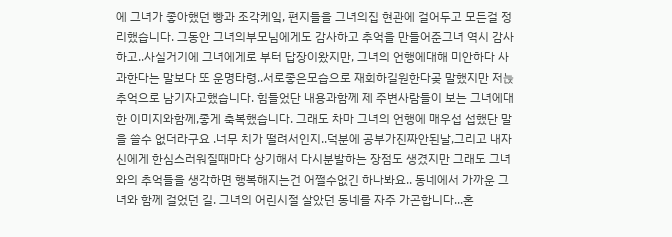에 그녀가 좋아했던 빵과 조각케잌, 편지들을 그녀의집 현관에 걸어두고 모든걸 정리했습니다. 그동안 그녀의부모님에게도 감사하고 추억을 만들어준그녀 역시 감사하고..사실거기에 그녀에게로 부터 답장이왔지만, 그녀의 언행에대해 미안하다 사과한다는 말보다 또 운명타령..서로좋은모습으로 재회하길원한다곶 말했지만 저늕 추억으로 남기자고했습니다. 힘들었단 내용과함께 제 주변사람들이 보는 그녀에대한 이미지와함께,좋게 축복했습니다. 그래도 차마 그녀의 언행에 매우섭 섭했단 말을 쓸수 없더라구요 .너무 치가 떨려서인지..덕분에 공부가진짜안된날,그리고 내자신에게 한심스러워질때마다 상기해서 다시분발하는 장점도 생겼지만 그래도 그녀와의 추억들을 생각하면 행복해지는건 어쩔수없긴 하나봐요.. 동네에서 가까운 그녀와 함께 걸었던 길. 그녀의 어린시절 살았던 동네를 자주 가곤합니다...혼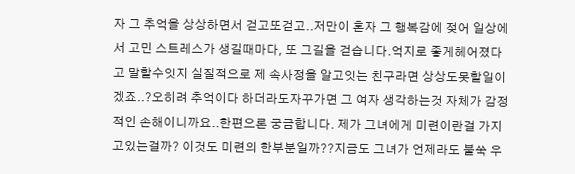자 그 추억을 상상하면서 걷고또걷고..저만이 혼자 그 행복감에 젖어 일상에서 고민 스트레스가 생길때마다, 또 그길을 걷습니다.억지로 좋게헤어졌다고 말할수잇지 실질적으로 제 속사정을 알고잇는 친구라면 상상도못할일이겠죠..?오히려 추억이다 하더라도자꾸가면 그 여자 생각하는것 자체가 감정적인 손해이니까요..한편으론 궁금합니다. 제가 그녀에게 미련이란걸 가지고있는걸까? 이것도 미련의 한부분일까??지금도 그녀가 언제라도 불쑥 우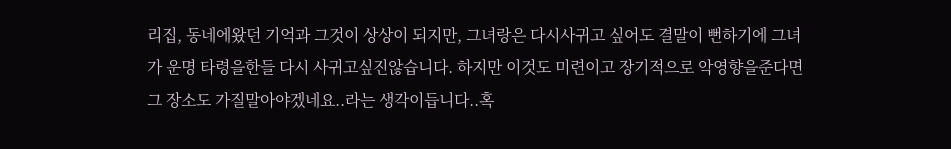리집, 동네에왔던 기억과 그것이 상상이 되지만, 그녀랑은 다시사귀고 싶어도 결말이 뻔하기에 그녀가 운명 타령을한들 다시 사귀고싶진않습니다. 하지만 이것도 미련이고 장기적으로 악영향을준다면 그 장소도 가질말아야겠네요..라는 생각이듭니다..혹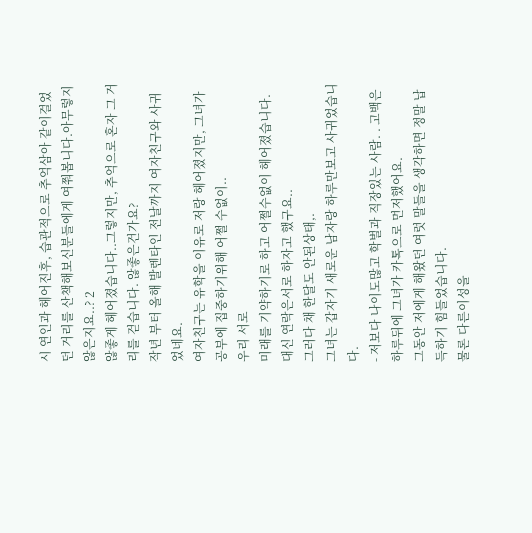시 연인과 헤어진후, 습관적으로 추억삼아 같이걸었던 거리를 산책해보신분들에게 여쭤봅니다.아무렇지않은지요..? 2
않좋게 헤어졌습니다..그렇지만, 추억으로 혼자 그 거리를 걷습니다. 않좋은건가요?
작년 부터 올해 발렌타인 전날까지 여자친구와 사귀었네요.
여자친구는 유학을 이유로 저랑 헤어졌지만, 그녀가 공부에 집중하기위해 어쩔 수없이..
우리 서로
미래를 기약하기로 하고 어쩔수없이 헤어졌습니다.
대신 연락은서로 하자고 했구요..
그러다 채 한달도 안된상태,.
그녀는 갑자기 새로운 남자랑 하루만보고 사귀었습니다.
- 저보다 나이도많고 학벌과 직장있는 사람. . 고백은 하루뒤에 그녀가 카톡으로 먼저했어요.
그동안 저에게 해왔던 여럿 말들을 생각하면 정말 납득하기 힘들었습니다.
물론 다른이성을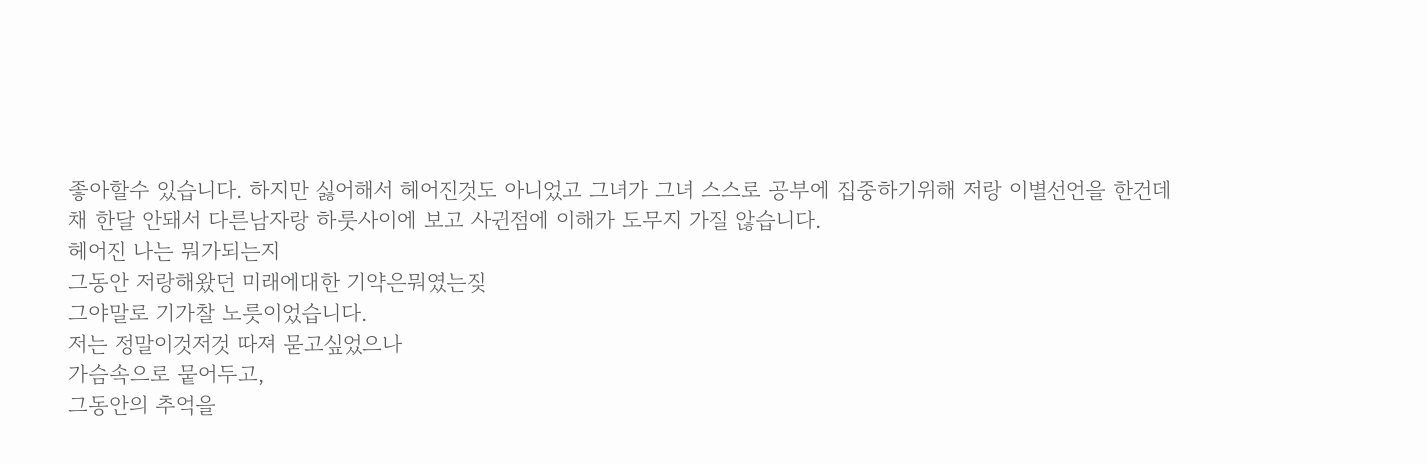좋아할수 있습니다. 하지만 싫어해서 헤어진것도 아니었고 그녀가 그녀 스스로 공부에 집중하기위해 저랑 이별선언을 한건데 채 한달 안돼서 다른남자랑 하룻사이에 보고 사귄점에 이해가 도무지 가질 않습니다.
헤어진 나는 뭐가되는지
그동안 저랑해왔던 미래에대한 기약은뭐였는짖
그야말로 기가찰 노릇이었습니다.
저는 정말이것저것 따져 묻고싶었으나
가슴속으로 뭍어두고,
그동안의 추억을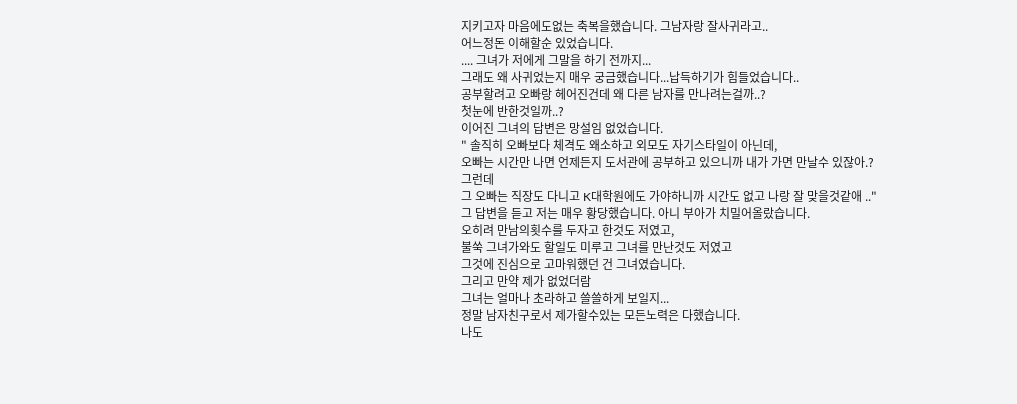지키고자 마음에도없는 축복을했습니다. 그남자랑 잘사귀라고..
어느정돈 이해할순 있었습니다.
.... 그녀가 저에게 그말을 하기 전까지...
그래도 왜 사귀었는지 매우 궁금했습니다...납득하기가 힘들었습니다..
공부할려고 오빠랑 헤어진건데 왜 다른 남자를 만나려는걸까..?
첫눈에 반한것일까..?
이어진 그녀의 답변은 망설임 없었습니다.
" 솔직히 오빠보다 체격도 왜소하고 외모도 자기스타일이 아닌데,
오빠는 시간만 나면 언제든지 도서관에 공부하고 있으니까 내가 가면 만날수 있잖아.?
그런데
그 오빠는 직장도 다니고 K대학원에도 가야하니까 시간도 없고 나랑 잘 맞을것같애 .."
그 답변을 듣고 저는 매우 황당했습니다. 아니 부아가 치밀어올랐습니다.
오히려 만남의횟수를 두자고 한것도 저였고,
불쑥 그녀가와도 할일도 미루고 그녀를 만난것도 저였고
그것에 진심으로 고마워했던 건 그녀였습니다.
그리고 만약 제가 없었더람
그녀는 얼마나 초라하고 쓸쓸하게 보일지...
정말 남자친구로서 제가할수있는 모든노력은 다했습니다.
나도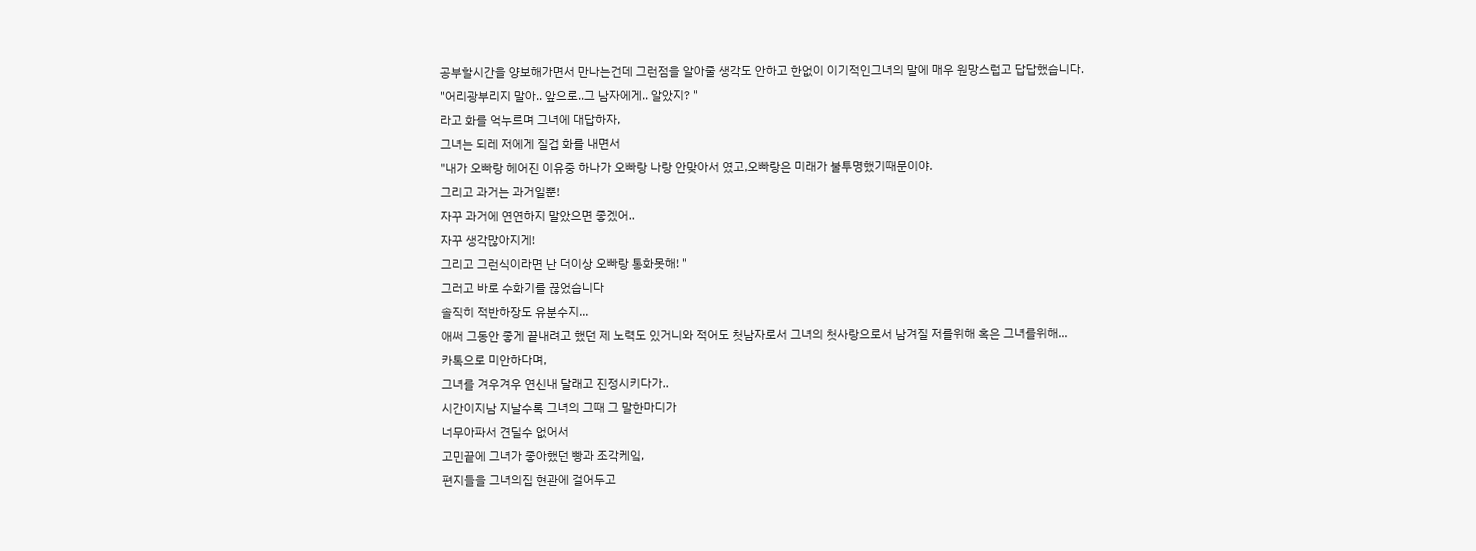공부할시간을 양보해가면서 만나는건데 그런점을 알아줄 생각도 안하고 한없이 이기적인그녀의 말에 매우 원망스럽고 답답했습니다.
"어리광부리지 말아.. 앞으로..그 남자에게.. 알았지? "
라고 화를 억누르며 그녀에 대답하자,
그녀는 되레 저에게 질겁 화를 내면서
"내가 오빠랑 헤어진 이유중 하나가 오빠랑 나랑 안맞아서 였고,오빠랑은 미래가 불투명했기때문이야.
그리고 과거는 과거일뿐!
자꾸 과거에 연연하지 말았으면 좋겠어..
자꾸 생각많아지게!
그리고 그런식이라면 난 더이상 오빠랑 통화못해! "
그러고 바로 수화기를 끊었습니다
솔직히 적반하장도 유분수지...
애써 그동안 좋게 끝내려고 했던 제 노력도 있거니와 적어도 첫남자로서 그녀의 첫사랑으로서 남겨질 저를위해 혹은 그녀를위해...
카톡으로 미안하다며,
그녀를 겨우겨우 연신내 달래고 진정시키다가..
시간이지남 지날수록 그녀의 그때 그 말한마디가
너무아파서 견딜수 없어서
고민끝에 그녀가 좋아했던 빵과 조각케잌,
편지들을 그녀의집 현관에 걸어두고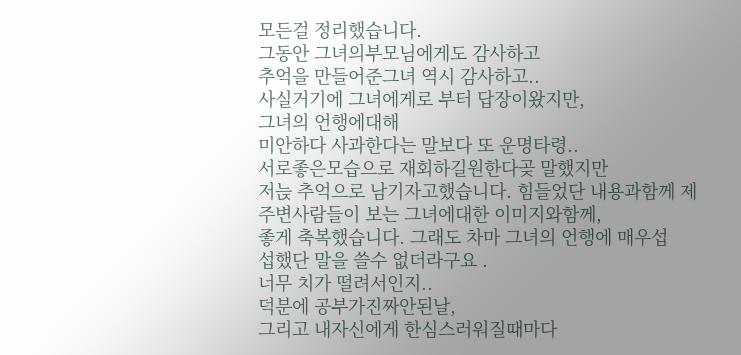모든걸 정리했습니다.
그동안 그녀의부모님에게도 감사하고
추억을 만들어준그녀 역시 감사하고..
사실거기에 그녀에게로 부터 답장이왔지만,
그녀의 언행에대해
미안하다 사과한다는 말보다 또 운명타령..
서로좋은모습으로 재회하길원한다곶 말했지만
저늕 추억으로 남기자고했습니다. 힘들었단 내용과함께 제 주변사람들이 보는 그녀에대한 이미지와함께,
좋게 축복했습니다. 그래도 차마 그녀의 언행에 매우섭
섭했단 말을 쓸수 없더라구요 .
너무 치가 떨려서인지..
덕분에 공부가진짜안된날,
그리고 내자신에게 한심스러워질때마다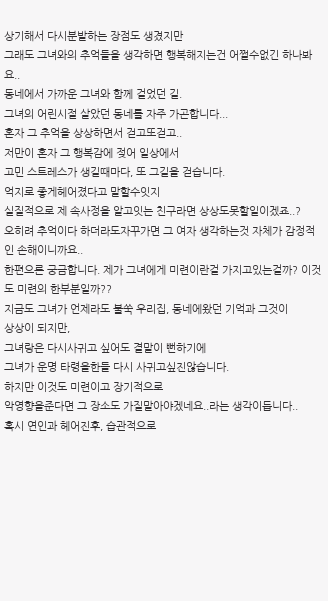상기해서 다시분발하는 장점도 생겼지만
그래도 그녀와의 추억들을 생각하면 행복해지는건 어쩔수없긴 하나봐요..
동네에서 가까운 그녀와 함께 걸었던 길.
그녀의 어린시절 살았던 동네를 자주 가곤합니다...
혼자 그 추억을 상상하면서 걷고또걷고..
저만이 혼자 그 행복감에 젖어 일상에서
고민 스트레스가 생길때마다, 또 그길을 걷습니다.
억지로 좋게헤어졌다고 말할수잇지
실질적으로 제 속사정을 알고잇는 친구라면 상상도못할일이겠죠..?
오히려 추억이다 하더라도자꾸가면 그 여자 생각하는것 자체가 감정적인 손해이니까요..
한편으론 궁금합니다. 제가 그녀에게 미련이란걸 가지고있는걸까? 이것도 미련의 한부분일까??
지금도 그녀가 언제라도 불쑥 우리집, 동네에왔던 기억과 그것이
상상이 되지만,
그녀랑은 다시사귀고 싶어도 결말이 뻔하기에
그녀가 운명 타령을한들 다시 사귀고싶진않습니다.
하지만 이것도 미련이고 장기적으로
악영향을준다면 그 장소도 가질말아야겠네요..라는 생각이듭니다..
혹시 연인과 헤어진후, 습관적으로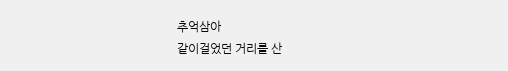추억삼아
같이걸었던 거리를 산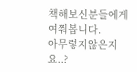책해보신분들에게 여쭤봅니다.
아무렇지않은지요..?